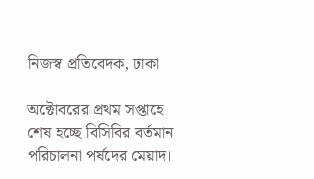নিজস্ব প্রতিবেদক, ঢাকা

অক্টোবরের প্রথম সপ্তাহে শেষ হচ্ছে বিসিবির বর্তমান পরিচালনা পর্ষদের মেয়াদ।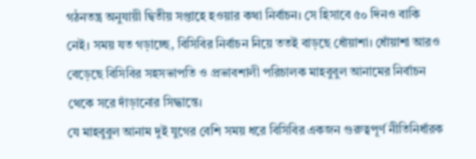গঠনতন্ত্র অনুযায়ী দ্বিতীয় সপ্তাহে হওয়ার কথা নির্বাচন। সে হিসাবে ৫০ দিনও বাকি নেই। সময় যত গড়াচ্ছে, বিসিবির নির্বাচন নিয়ে ততই বাড়ছে ধোঁয়াশা। ধোঁয়াশা আরও বেড়েছে বিসিবির সহসভাপতি ও প্রভাবশালী পরিচালক মাহবুবুল আনামের নির্বাচন থেকে সরে দাঁড়ানোর সিদ্ধান্তে।
যে মাহবুবুল আনাম দুই যুগের বেশি সময় ধরে বিসিবির একজন গুরুত্বপূর্ণ নীতিনির্ধারক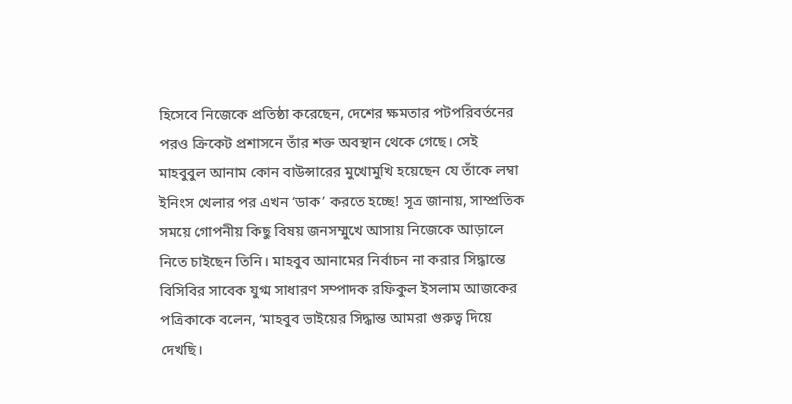হিসেবে নিজেকে প্রতিষ্ঠা করেছেন, দেশের ক্ষমতার পটপরিবর্তনের পরও ক্রিকেট প্রশাসনে তাঁর শক্ত অবস্থান থেকে গেছে। সেই মাহবুবুল আনাম কোন বাউন্সারের মুখোমুখি হয়েছেন যে তাঁকে লম্বা ইনিংস খেলার পর এখন ‘ডাক’ করতে হচ্ছে! সূত্র জানায়, সাম্প্রতিক সময়ে গোপনীয় কিছু বিষয় জনসম্মুখে আসায় নিজেকে আড়ালে নিতে চাইছেন তিনি। মাহবুব আনামের নির্বাচন না করার সিদ্ধান্তে বিসিবির সাবেক যুগ্ম সাধারণ সম্পাদক রফিকুল ইসলাম আজকের পত্রিকাকে বলেন, ‘মাহবুব ভাইয়ের সিদ্ধান্ত আমরা গুরুত্ব দিয়ে দেখছি।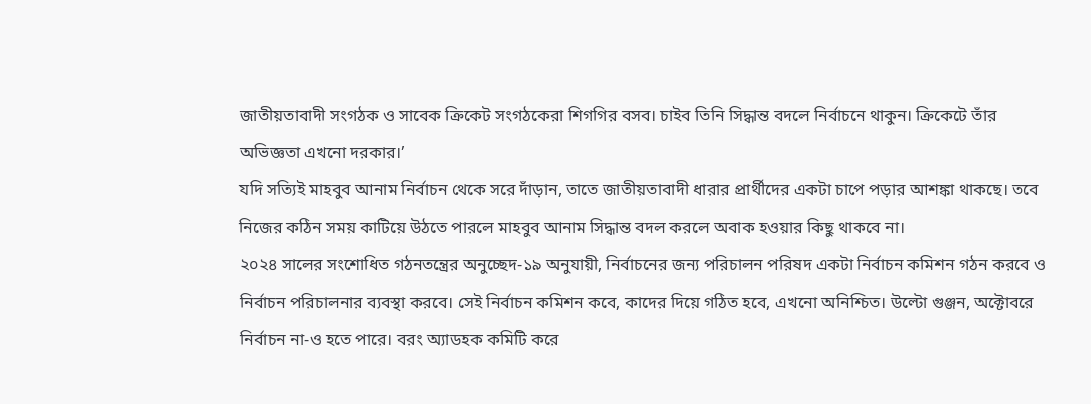জাতীয়তাবাদী সংগঠক ও সাবেক ক্রিকেট সংগঠকেরা শিগগির বসব। চাইব তিনি সিদ্ধান্ত বদলে নির্বাচনে থাকুন। ক্রিকেটে তাঁর অভিজ্ঞতা এখনো দরকার।’
যদি সত্যিই মাহবুব আনাম নির্বাচন থেকে সরে দাঁড়ান, তাতে জাতীয়তাবাদী ধারার প্রার্থীদের একটা চাপে পড়ার আশঙ্কা থাকছে। তবে নিজের কঠিন সময় কাটিয়ে উঠতে পারলে মাহবুব আনাম সিদ্ধান্ত বদল করলে অবাক হওয়ার কিছু থাকবে না।
২০২৪ সালের সংশোধিত গঠনতন্ত্রের অনুচ্ছেদ-১৯ অনুযায়ী, নির্বাচনের জন্য পরিচালন পরিষদ একটা নির্বাচন কমিশন গঠন করবে ও নির্বাচন পরিচালনার ব্যবস্থা করবে। সেই নির্বাচন কমিশন কবে, কাদের দিয়ে গঠিত হবে, এখনো অনিশ্চিত। উল্টো গুঞ্জন, অক্টোবরে নির্বাচন না-ও হতে পারে। বরং অ্যাডহক কমিটি করে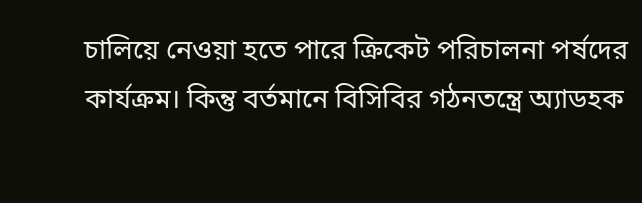চালিয়ে নেওয়া হতে পারে ক্রিকেট পরিচালনা পর্ষদের কার্যক্রম। কিন্তু বর্তমানে বিসিবির গঠনতন্ত্রে অ্যাডহক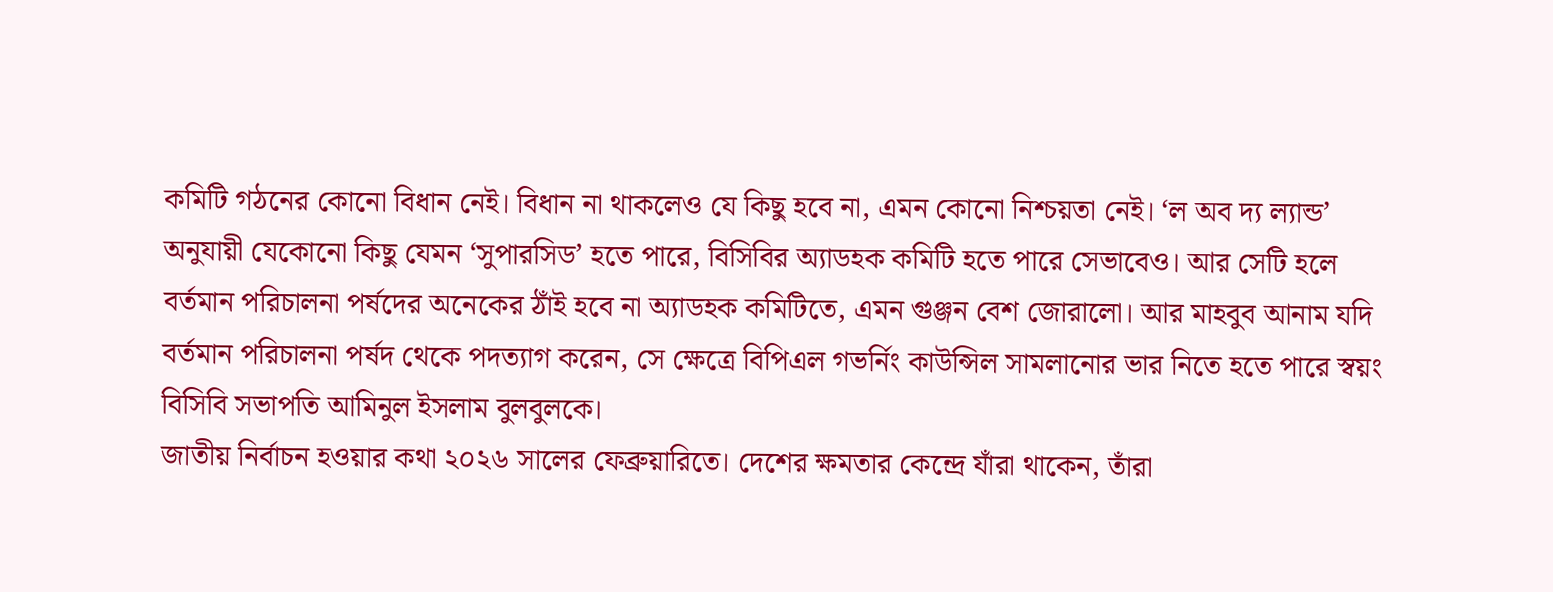কমিটি গঠনের কোনো বিধান নেই। বিধান না থাকলেও যে কিছু হবে না, এমন কোনো নিশ্চয়তা নেই। ‘ল অব দ্য ল্যান্ড’ অনুযায়ী যেকোনো কিছু যেমন ‘সুপারসিড’ হতে পারে, বিসিবির অ্যাডহক কমিটি হতে পারে সেভাবেও। আর সেটি হলে বর্তমান পরিচালনা পর্ষদের অনেকের ঠাঁই হবে না অ্যাডহক কমিটিতে, এমন গুঞ্জন বেশ জোরালো। আর মাহবুব আনাম যদি বর্তমান পরিচালনা পর্ষদ থেকে পদত্যাগ করেন, সে ক্ষেত্রে বিপিএল গভর্নিং কাউন্সিল সামলানোর ভার নিতে হতে পারে স্বয়ং বিসিবি সভাপতি আমিনুল ইসলাম বুলবুলকে।
জাতীয় নির্বাচন হওয়ার কথা ২০২৬ সালের ফেব্রুয়ারিতে। দেশের ক্ষমতার কেন্দ্রে যাঁরা থাকেন, তাঁরা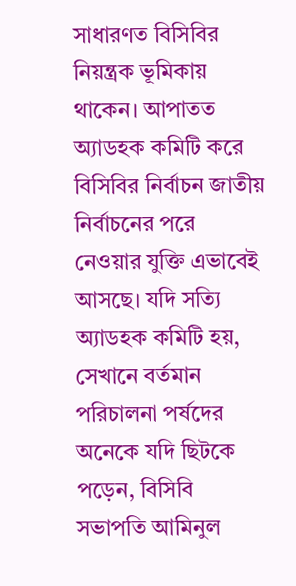সাধারণত বিসিবির নিয়ন্ত্রক ভূমিকায় থাকেন। আপাতত অ্যাডহক কমিটি করে বিসিবির নির্বাচন জাতীয় নির্বাচনের পরে নেওয়ার যুক্তি এভাবেই আসছে। যদি সত্যি অ্যাডহক কমিটি হয়, সেখানে বর্তমান পরিচালনা পর্ষদের অনেকে যদি ছিটকে পড়েন, বিসিবি সভাপতি আমিনুল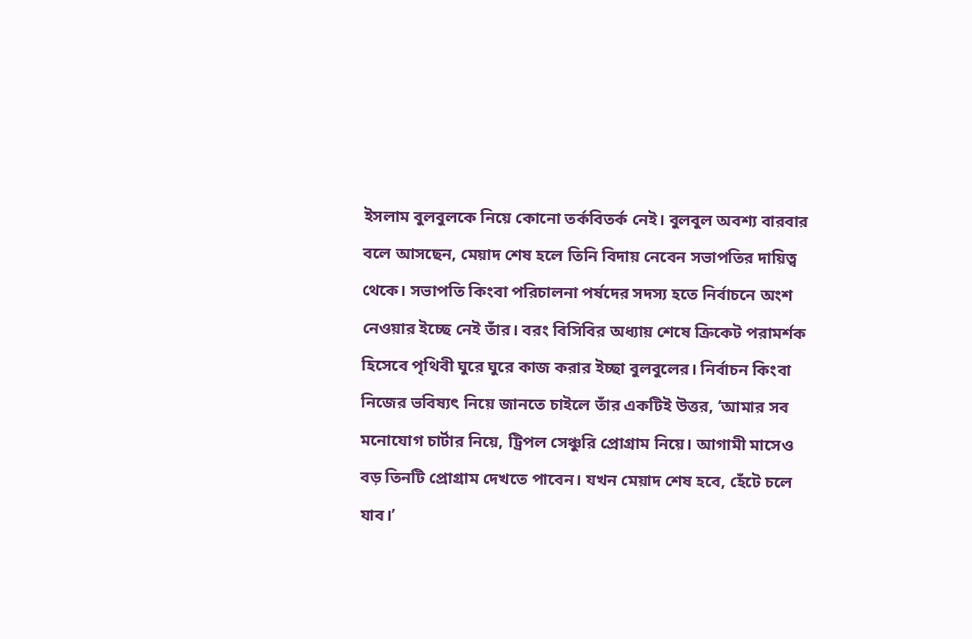ইসলাম বুলবুলকে নিয়ে কোনো তর্কবিতর্ক নেই। বুলবুল অবশ্য বারবার বলে আসছেন, মেয়াদ শেষ হলে তিনি বিদায় নেবেন সভাপতির দায়িত্ব থেকে। সভাপতি কিংবা পরিচালনা পর্ষদের সদস্য হতে নির্বাচনে অংশ নেওয়ার ইচ্ছে নেই তাঁর। বরং বিসিবির অধ্যায় শেষে ক্রিকেট পরামর্শক হিসেবে পৃথিবী ঘুরে ঘুরে কাজ করার ইচ্ছা বুলবুলের। নির্বাচন কিংবা নিজের ভবিষ্যৎ নিয়ে জানতে চাইলে তাঁর একটিই উত্তর, ‘আমার সব মনোযোগ চার্টার নিয়ে, ট্রিপল সেঞ্চুরি প্রোগ্রাম নিয়ে। আগামী মাসেও বড় তিনটি প্রোগ্রাম দেখতে পাবেন। যখন মেয়াদ শেষ হবে, হেঁটে চলে যাব।’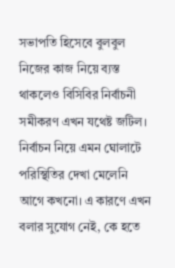সভাপতি হিসেবে বুলবুল নিজের কাজ নিয়ে ব্যস্ত থাকলেও বিসিবির নির্বাচনী সমীকরণ এখন যথেষ্ট জটিল। নির্বাচন নিয়ে এমন ঘোলাটে পরিস্থিতির দেখা মেলেনি আগে কখনো। এ কারণে এখন বলার সুযোগ নেই, কে হতে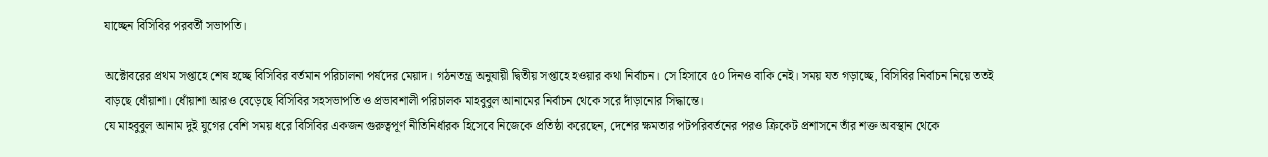যাচ্ছেন বিসিবির পরবর্তী সভাপতি।

অক্টোবরের প্রথম সপ্তাহে শেষ হচ্ছে বিসিবির বর্তমান পরিচালনা পর্ষদের মেয়াদ। গঠনতন্ত্র অনুযায়ী দ্বিতীয় সপ্তাহে হওয়ার কথা নির্বাচন। সে হিসাবে ৫০ দিনও বাকি নেই। সময় যত গড়াচ্ছে, বিসিবির নির্বাচন নিয়ে ততই বাড়ছে ধোঁয়াশা। ধোঁয়াশা আরও বেড়েছে বিসিবির সহসভাপতি ও প্রভাবশালী পরিচালক মাহবুবুল আনামের নির্বাচন থেকে সরে দাঁড়ানোর সিদ্ধান্তে।
যে মাহবুবুল আনাম দুই যুগের বেশি সময় ধরে বিসিবির একজন গুরুত্বপূর্ণ নীতিনির্ধারক হিসেবে নিজেকে প্রতিষ্ঠা করেছেন, দেশের ক্ষমতার পটপরিবর্তনের পরও ক্রিকেট প্রশাসনে তাঁর শক্ত অবস্থান থেকে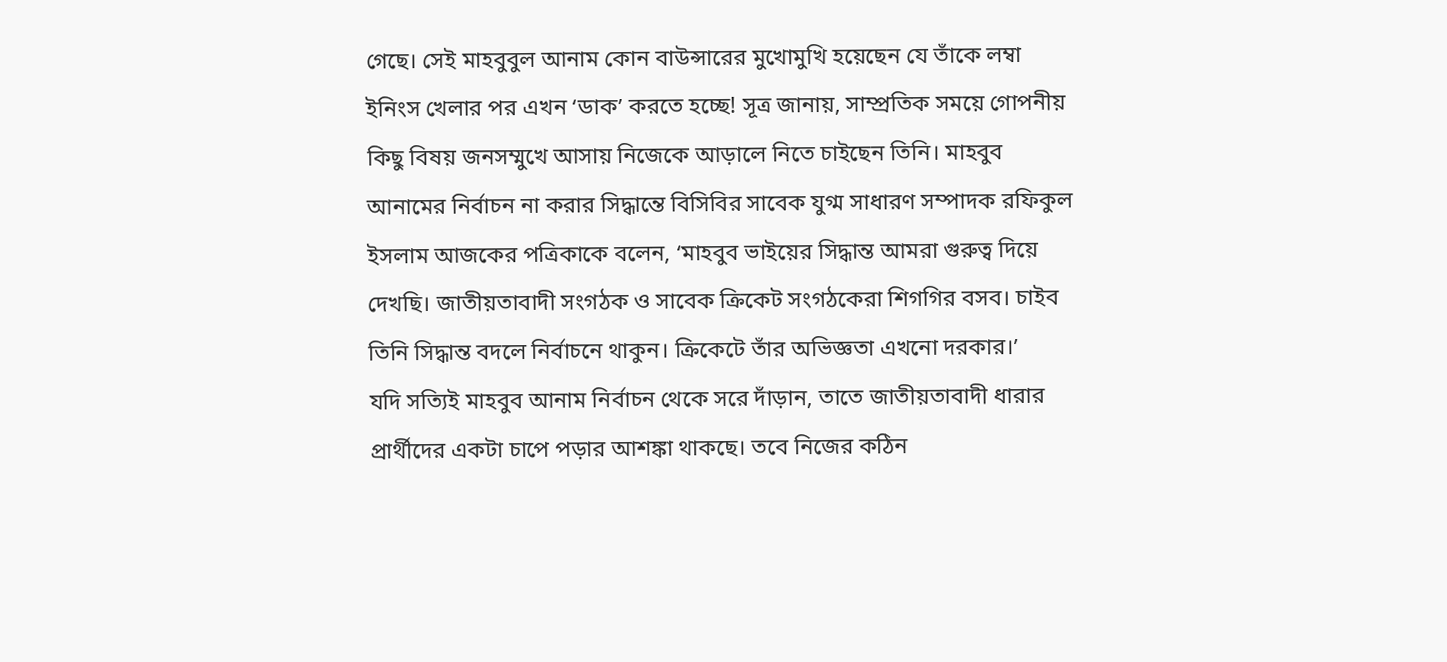গেছে। সেই মাহবুবুল আনাম কোন বাউন্সারের মুখোমুখি হয়েছেন যে তাঁকে লম্বা ইনিংস খেলার পর এখন ‘ডাক’ করতে হচ্ছে! সূত্র জানায়, সাম্প্রতিক সময়ে গোপনীয় কিছু বিষয় জনসম্মুখে আসায় নিজেকে আড়ালে নিতে চাইছেন তিনি। মাহবুব আনামের নির্বাচন না করার সিদ্ধান্তে বিসিবির সাবেক যুগ্ম সাধারণ সম্পাদক রফিকুল ইসলাম আজকের পত্রিকাকে বলেন, ‘মাহবুব ভাইয়ের সিদ্ধান্ত আমরা গুরুত্ব দিয়ে দেখছি। জাতীয়তাবাদী সংগঠক ও সাবেক ক্রিকেট সংগঠকেরা শিগগির বসব। চাইব তিনি সিদ্ধান্ত বদলে নির্বাচনে থাকুন। ক্রিকেটে তাঁর অভিজ্ঞতা এখনো দরকার।’
যদি সত্যিই মাহবুব আনাম নির্বাচন থেকে সরে দাঁড়ান, তাতে জাতীয়তাবাদী ধারার প্রার্থীদের একটা চাপে পড়ার আশঙ্কা থাকছে। তবে নিজের কঠিন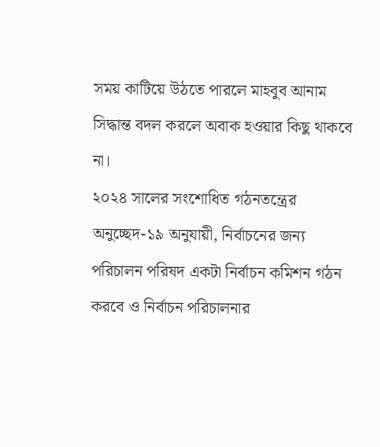সময় কাটিয়ে উঠতে পারলে মাহবুব আনাম সিদ্ধান্ত বদল করলে অবাক হওয়ার কিছু থাকবে না।
২০২৪ সালের সংশোধিত গঠনতন্ত্রের অনুচ্ছেদ-১৯ অনুযায়ী, নির্বাচনের জন্য পরিচালন পরিষদ একটা নির্বাচন কমিশন গঠন করবে ও নির্বাচন পরিচালনার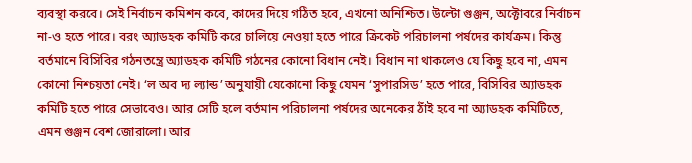ব্যবস্থা করবে। সেই নির্বাচন কমিশন কবে, কাদের দিয়ে গঠিত হবে, এখনো অনিশ্চিত। উল্টো গুঞ্জন, অক্টোবরে নির্বাচন না-ও হতে পারে। বরং অ্যাডহক কমিটি করে চালিয়ে নেওয়া হতে পারে ক্রিকেট পরিচালনা পর্ষদের কার্যক্রম। কিন্তু বর্তমানে বিসিবির গঠনতন্ত্রে অ্যাডহক কমিটি গঠনের কোনো বিধান নেই। বিধান না থাকলেও যে কিছু হবে না, এমন কোনো নিশ্চয়তা নেই। ‘ল অব দ্য ল্যান্ড’ অনুযায়ী যেকোনো কিছু যেমন ‘সুপারসিড’ হতে পারে, বিসিবির অ্যাডহক কমিটি হতে পারে সেভাবেও। আর সেটি হলে বর্তমান পরিচালনা পর্ষদের অনেকের ঠাঁই হবে না অ্যাডহক কমিটিতে, এমন গুঞ্জন বেশ জোরালো। আর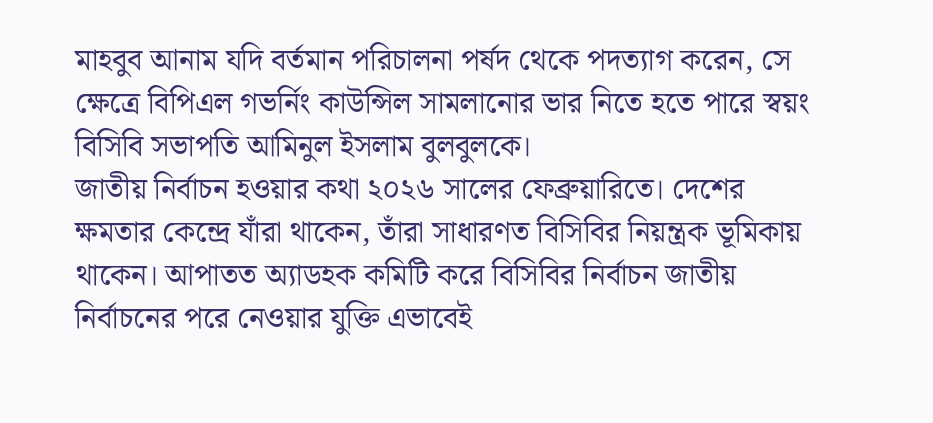মাহবুব আনাম যদি বর্তমান পরিচালনা পর্ষদ থেকে পদত্যাগ করেন, সে ক্ষেত্রে বিপিএল গভর্নিং কাউন্সিল সামলানোর ভার নিতে হতে পারে স্বয়ং বিসিবি সভাপতি আমিনুল ইসলাম বুলবুলকে।
জাতীয় নির্বাচন হওয়ার কথা ২০২৬ সালের ফেব্রুয়ারিতে। দেশের ক্ষমতার কেন্দ্রে যাঁরা থাকেন, তাঁরা সাধারণত বিসিবির নিয়ন্ত্রক ভূমিকায় থাকেন। আপাতত অ্যাডহক কমিটি করে বিসিবির নির্বাচন জাতীয় নির্বাচনের পরে নেওয়ার যুক্তি এভাবেই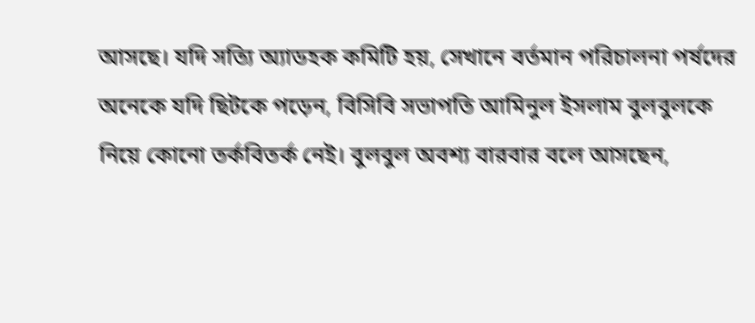আসছে। যদি সত্যি অ্যাডহক কমিটি হয়, সেখানে বর্তমান পরিচালনা পর্ষদের অনেকে যদি ছিটকে পড়েন, বিসিবি সভাপতি আমিনুল ইসলাম বুলবুলকে নিয়ে কোনো তর্কবিতর্ক নেই। বুলবুল অবশ্য বারবার বলে আসছেন,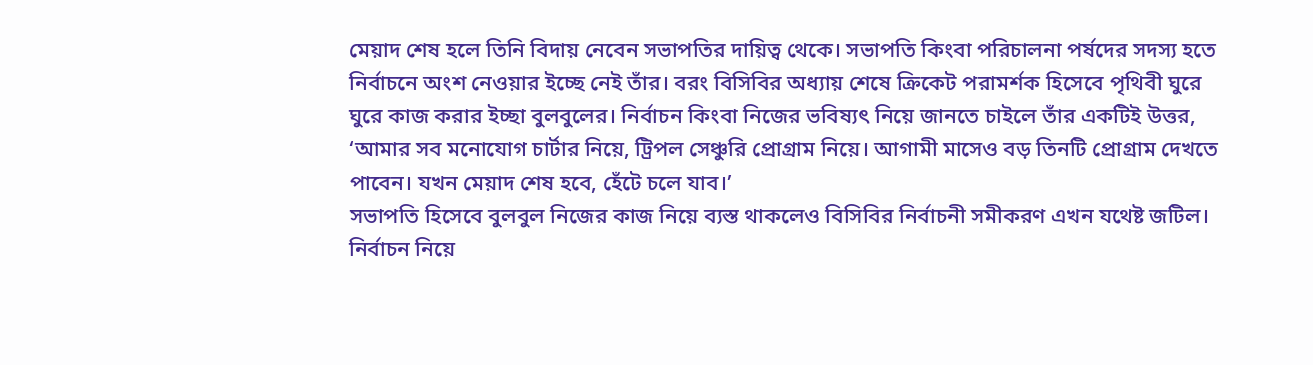মেয়াদ শেষ হলে তিনি বিদায় নেবেন সভাপতির দায়িত্ব থেকে। সভাপতি কিংবা পরিচালনা পর্ষদের সদস্য হতে নির্বাচনে অংশ নেওয়ার ইচ্ছে নেই তাঁর। বরং বিসিবির অধ্যায় শেষে ক্রিকেট পরামর্শক হিসেবে পৃথিবী ঘুরে ঘুরে কাজ করার ইচ্ছা বুলবুলের। নির্বাচন কিংবা নিজের ভবিষ্যৎ নিয়ে জানতে চাইলে তাঁর একটিই উত্তর, ‘আমার সব মনোযোগ চার্টার নিয়ে, ট্রিপল সেঞ্চুরি প্রোগ্রাম নিয়ে। আগামী মাসেও বড় তিনটি প্রোগ্রাম দেখতে পাবেন। যখন মেয়াদ শেষ হবে, হেঁটে চলে যাব।’
সভাপতি হিসেবে বুলবুল নিজের কাজ নিয়ে ব্যস্ত থাকলেও বিসিবির নির্বাচনী সমীকরণ এখন যথেষ্ট জটিল। নির্বাচন নিয়ে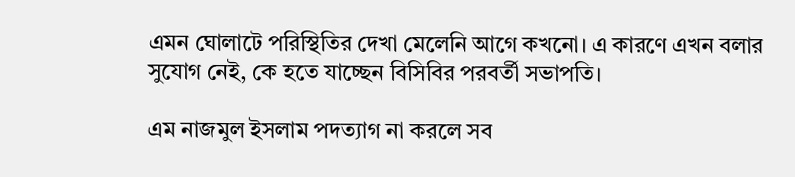এমন ঘোলাটে পরিস্থিতির দেখা মেলেনি আগে কখনো। এ কারণে এখন বলার সুযোগ নেই, কে হতে যাচ্ছেন বিসিবির পরবর্তী সভাপতি।

এম নাজমুল ইসলাম পদত্যাগ না করলে সব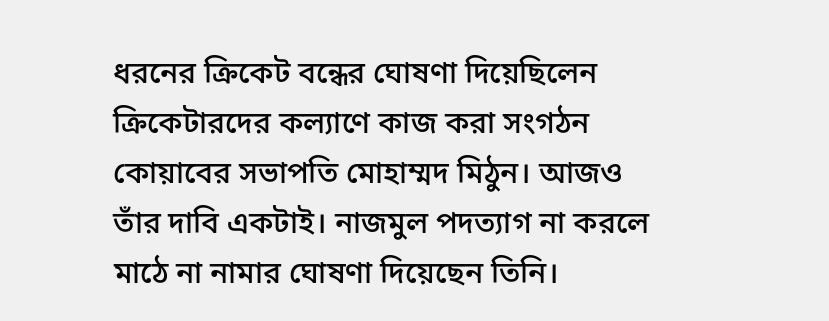ধরনের ক্রিকেট বন্ধের ঘোষণা দিয়েছিলেন ক্রিকেটারদের কল্যাণে কাজ করা সংগঠন কোয়াবের সভাপতি মোহাম্মদ মিঠুন। আজও তাঁর দাবি একটাই। নাজমুল পদত্যাগ না করলে মাঠে না নামার ঘোষণা দিয়েছেন তিনি।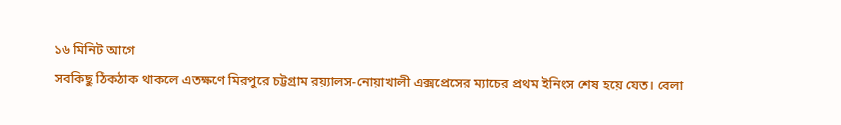১৬ মিনিট আগে
সবকিছু ঠিকঠাক থাকলে এতক্ষণে মিরপুরে চট্টগ্রাম রয়্যালস-নোয়াখালী এক্সপ্রেসের ম্যাচের প্রথম ইনিংস শেষ হয়ে যেত। বেলা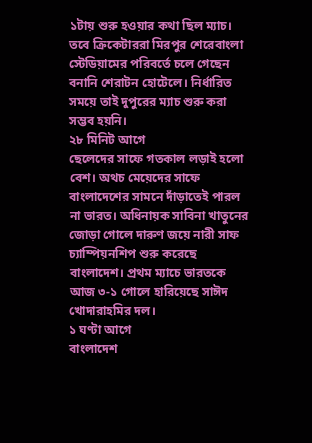১টায় শুরু হওয়ার কথা ছিল ম্যাচ। তবে ক্রিকেটাররা মিরপুর শেরেবাংলা স্টেডিয়ামের পরিবর্তে চলে গেছেন বনানি শেরাটন হোটেলে। নির্ধারিত সময়ে তাই দুপুরের ম্যাচ শুরু করা সম্ভব হয়নি।
২৮ মিনিট আগে
ছেলেদের সাফে গতকাল লড়াই হলো বেশ। অথচ মেয়েদের সাফে বাংলাদেশের সামনে দাঁড়াতেই পারল না ভারত। অধিনায়ক সাবিনা খাতুনের জোড়া গোলে দারুণ জয়ে নারী সাফ চ্যাম্পিয়নশিপ শুরু করেছে বাংলাদেশ। প্রথম ম্যাচে ভারতকে আজ ৩-১ গোলে হারিয়েছে সাঈদ খোদারাহমির দল।
১ ঘণ্টা আগে
বাংলাদেশ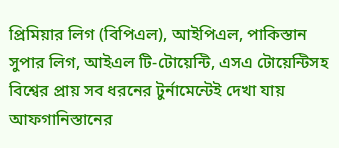প্রিমিয়ার লিগ (বিপিএল), আইপিএল, পাকিস্তান সুপার লিগ, আইএল টি-টোয়েন্টি, এসএ টোয়েন্টিসহ বিশ্বের প্রায় সব ধরনের টুর্নামেন্টেই দেখা যায় আফগানিস্তানের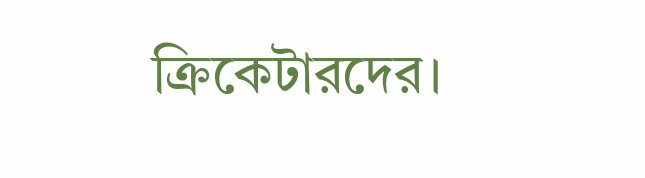ক্রিকেটারদের।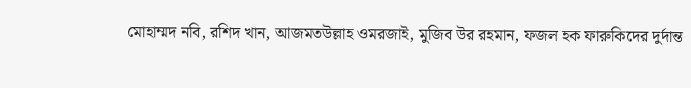মোহাম্মদ নবি, রশিদ খান, আজমতউল্লাহ ওমরজাই, মুজিব উর রহমান, ফজল হক ফারুকিদের দুর্দান্ত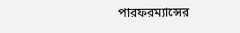পারফরম্যান্সের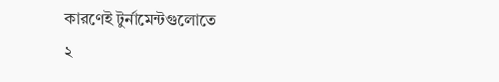কারণেই টুর্নামেন্টগুলোতে
২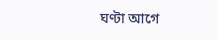ঘণ্টা আগে